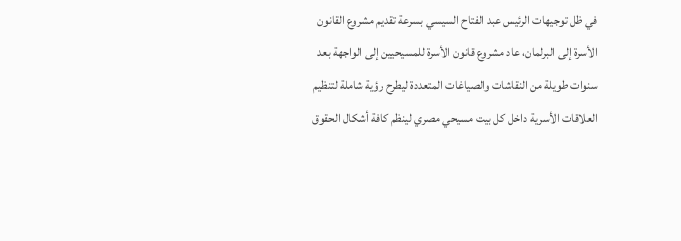في ظل توجيهات الرئيس عبد الفتاح السيسي بسرعة تقديم مشروع القانون الأسرة إلى البرلمان، عاد مشروع قانون الأسرة للمسيحيين إلى الواجهة بعد سنوات طويلة من النقاشات والصياغات المتعددة ليطرح رؤية شاملة لتنظيم العلاقات الأسرية داخل كل بيت مسيحي مصري لينظم كافة أشكال الحقوق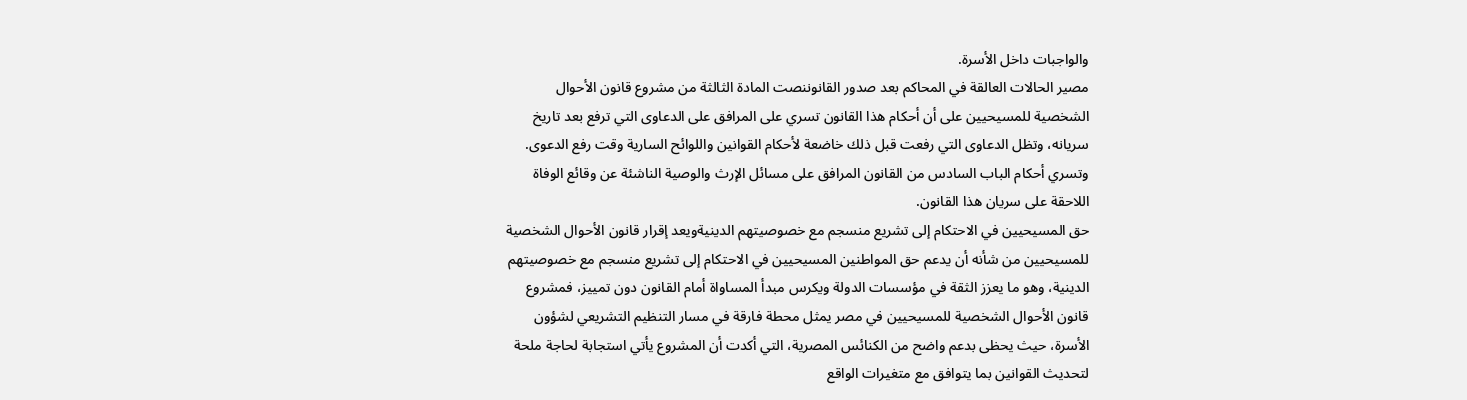والواجبات داخل الأسرة.
مصير الحالات العالقة في المحاكم بعد صدور القانوننصت المادة الثالثة من مشروع قانون الأحوال الشخصية للمسيحيين على أن أحكام هذا القانون تسري على المرافق على الدعاوى التي ترفع بعد تاريخ سريانه، وتظل الدعاوى التي رفعت قبل ذلك خاضعة لأحكام القوانين واللوائح السارية وقت رفع الدعوى.
وتسري أحكام الباب السادس من القانون المرافق على مسائل الإرث والوصية الناشئة عن وقائع الوفاة اللاحقة على سريان هذا القانون.
حق المسيحيين في الاحتكام إلى تشريع منسجم مع خصوصيتهم الدينيةويعد إقرار قانون الأحوال الشخصية للمسيحيين من شأنه أن يدعم حق المواطنين المسيحيين في الاحتكام إلى تشريع منسجم مع خصوصيتهم الدينية، وهو ما يعزز الثقة في مؤسسات الدولة ويكرس مبدأ المساواة أمام القانون دون تمييز، فمشروع قانون الأحوال الشخصية للمسيحيين في مصر يمثل محطة فارقة في مسار التنظيم التشريعي لشؤون الأسرة، حيث يحظى بدعم واضح من الكنائس المصرية، التي أكدت أن المشروع يأتي استجابة لحاجة ملحة لتحديث القوانين بما يتوافق مع متغيرات الواقع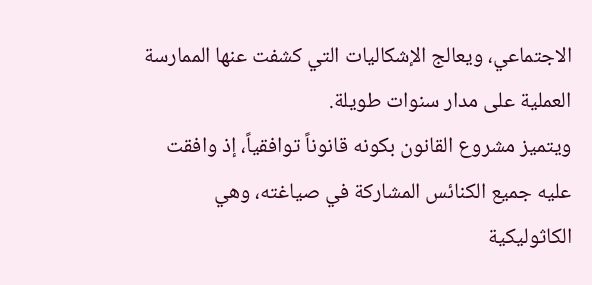الاجتماعي، ويعالج الإشكاليات التي كشفت عنها الممارسة العملية على مدار سنوات طويلة.
ويتميز مشروع القانون بكونه قانوناً توافقياً، إذ وافقت عليه جميع الكنائس المشاركة في صياغته، وهي الكاثوليكية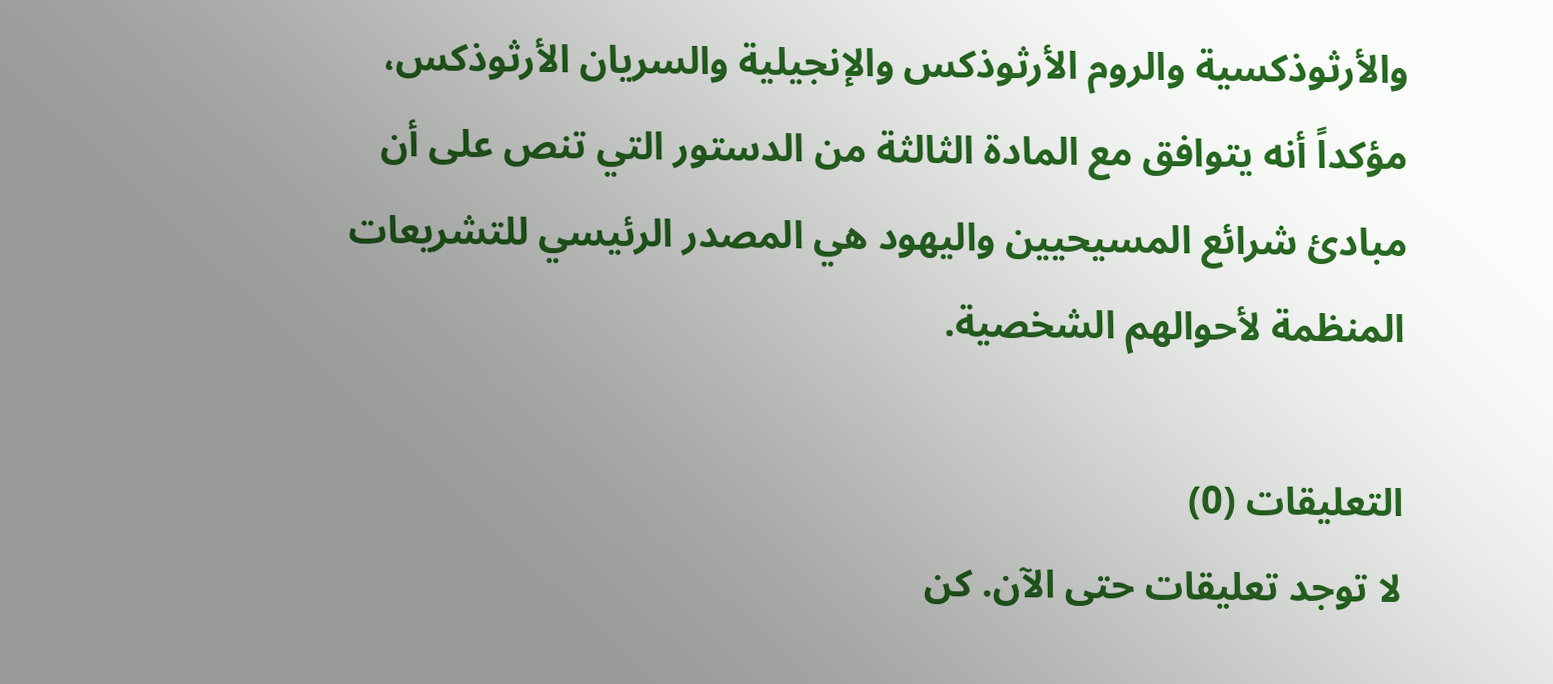والأرثوذكسية والروم الأرثوذكس والإنجيلية والسريان الأرثوذكس، مؤكداً أنه يتوافق مع المادة الثالثة من الدستور التي تنص على أن مبادئ شرائع المسيحيين واليهود هي المصدر الرئيسي للتشريعات المنظمة لأحوالهم الشخصية.

التعليقات (0)
لا توجد تعليقات حتى الآن. كن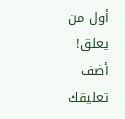أول من يعلق!
أضف تعليقك